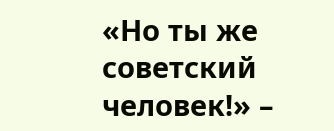«Но ты же советский человек!» –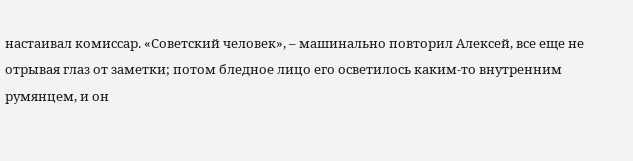настаивал комиссар. «Советский человек», – машинально повторил Алексей, все еще не отрывая глаз от заметки; потом бледное лицо его осветилось каким-то внутренним румянцем, и он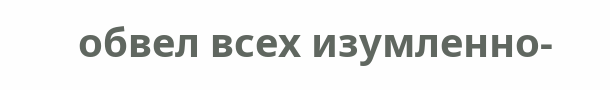обвел всех изумленно-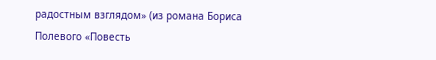радостным взглядом» (из романа Бориса Полевого «Повесть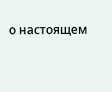о настоящем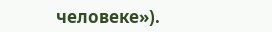человеке»).